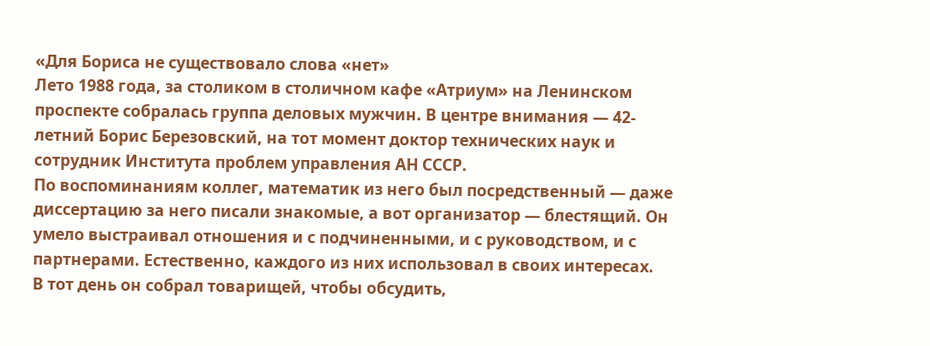«Для Бориса не существовало слова «нет»
Лето 1988 года, за столиком в столичном кафе «Атриум» на Ленинском проспекте собралась группа деловых мужчин. В центре внимания — 42-летний Борис Березовский, на тот момент доктор технических наук и сотрудник Института проблем управления АН СССР.
По воспоминаниям коллег, математик из него был посредственный — даже диссертацию за него писали знакомые, а вот организатор — блестящий. Он умело выстраивал отношения и с подчиненными, и с руководством, и с партнерами. Естественно, каждого из них использовал в своих интересах.
В тот день он собрал товарищей, чтобы обсудить,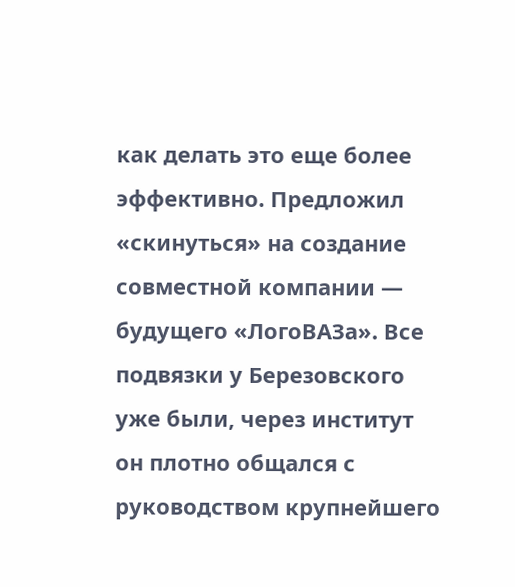как делать это еще более эффективно. Предложил «скинуться» на создание совместной компании — будущего «ЛогоВАЗа». Все подвязки у Березовского уже были, через институт он плотно общался с руководством крупнейшего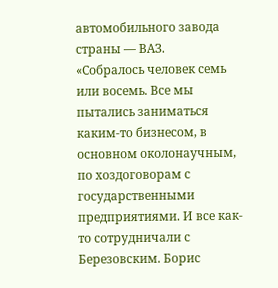автомобильного завода страны — ВАЗ.
«Собралось человек семь или восемь. Все мы пытались заниматься каким-то бизнесом, в основном околонаучным, по хоздоговорам с государственными предприятиями. И все как-то сотрудничали с Березовским. Борис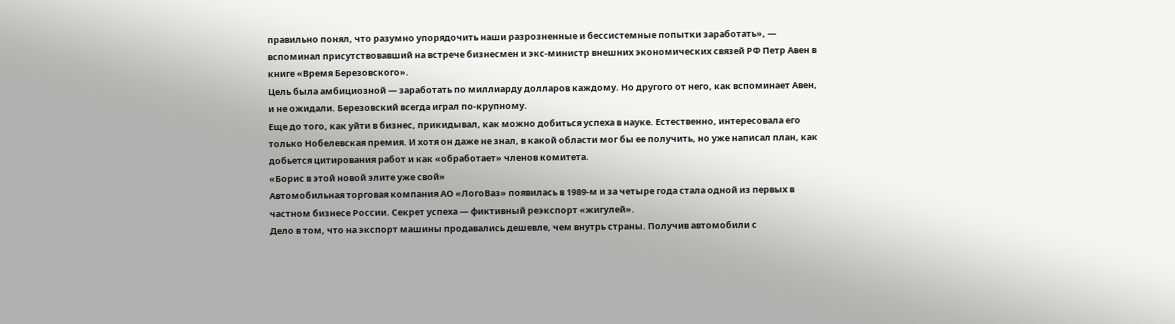правильно понял, что разумно упорядочить наши разрозненные и бессистемные попытки заработать», — вспоминал присутствовавший на встрече бизнесмен и экс-министр внешних экономических связей РФ Петр Авен в книге «Время Березовского».
Цель была амбициозной — заработать по миллиарду долларов каждому. Но другого от него, как вспоминает Авен, и не ожидали. Березовский всегда играл по-крупному.
Еще до того, как уйти в бизнес, прикидывал, как можно добиться успеха в науке. Естественно, интересовала его только Нобелевская премия. И хотя он даже не знал, в какой области мог бы ее получить, но уже написал план, как добьется цитирования работ и как «обработает» членов комитета.
«Борис в этой новой элите уже свой»
Автомобильная торговая компания АО «ЛогоВаз» появилась в 1989-м и за четыре года стала одной из первых в частном бизнесе России. Секрет успеха — фиктивный реэкспорт «жигулей».
Дело в том, что на экспорт машины продавались дешевле, чем внутрь страны. Получив автомобили с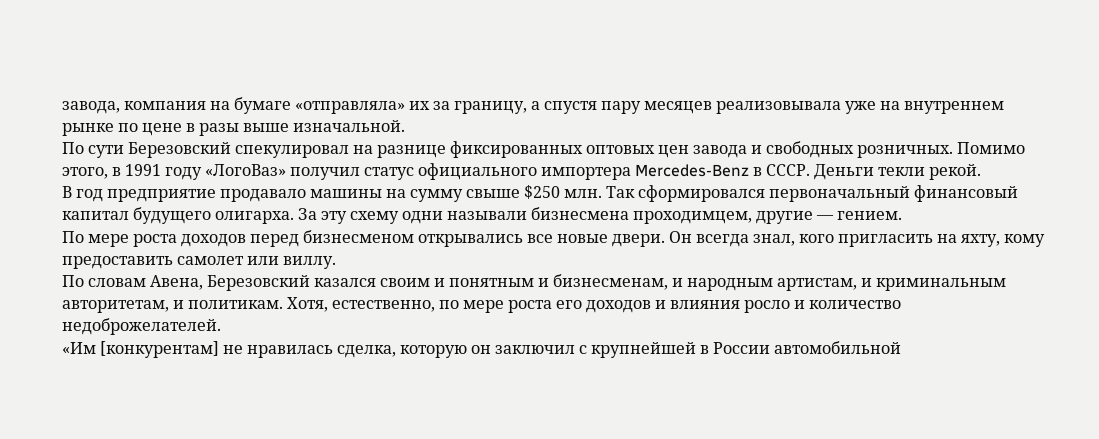завода, компания на бумаге «отправляла» их за границу, а спустя пару месяцев реализовывала уже на внутреннем рынке по цене в разы выше изначальной.
По сути Березовский спекулировал на разнице фиксированных оптовых цен завода и свободных розничных. Помимо этого, в 1991 году «ЛогоВаз» получил статус официального импортера Mercedes-Benz в СССР. Деньги текли рекой.
В год предприятие продавало машины на сумму свыше $250 млн. Так сформировался первоначальный финансовый капитал будущего олигарха. За эту схему одни называли бизнесмена проходимцем, другие — гением.
По мере роста доходов перед бизнесменом открывались все новые двери. Он всегда знал, кого пригласить на яхту, кому предоставить самолет или виллу.
По словам Авена, Березовский казался своим и понятным и бизнесменам, и народным артистам, и криминальным авторитетам, и политикам. Хотя, естественно, по мере роста его доходов и влияния росло и количество недоброжелателей.
«Им [конкурентам] не нравилась сделка, которую он заключил с крупнейшей в России автомобильной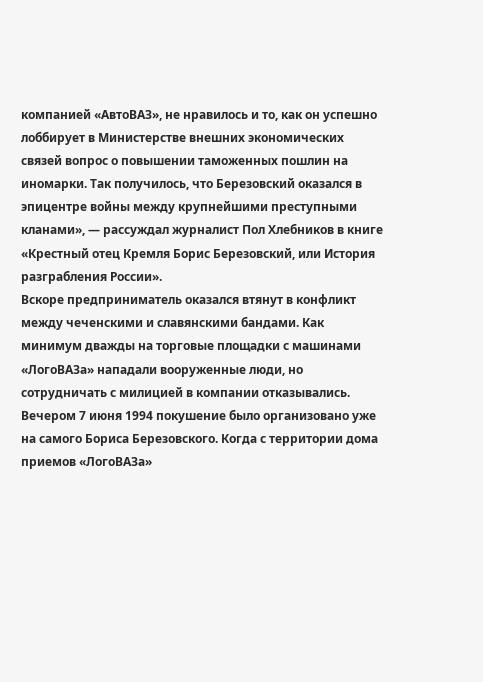компанией «АвтоВАЗ», не нравилось и то, как он успешно лоббирует в Министерстве внешних экономических связей вопрос о повышении таможенных пошлин на иномарки. Так получилось, что Березовский оказался в эпицентре войны между крупнейшими преступными кланами», — рассуждал журналист Пол Хлебников в книге «Крестный отец Кремля Борис Березовский, или История разграбления России».
Вскоре предприниматель оказался втянут в конфликт между чеченскими и славянскими бандами. Как минимум дважды на торговые площадки с машинами «ЛогоВАЗа» нападали вооруженные люди, но сотрудничать с милицией в компании отказывались.
Вечером 7 июня 1994 покушение было организовано уже на самого Бориса Березовского. Когда с территории дома приемов «ЛогоВАЗа»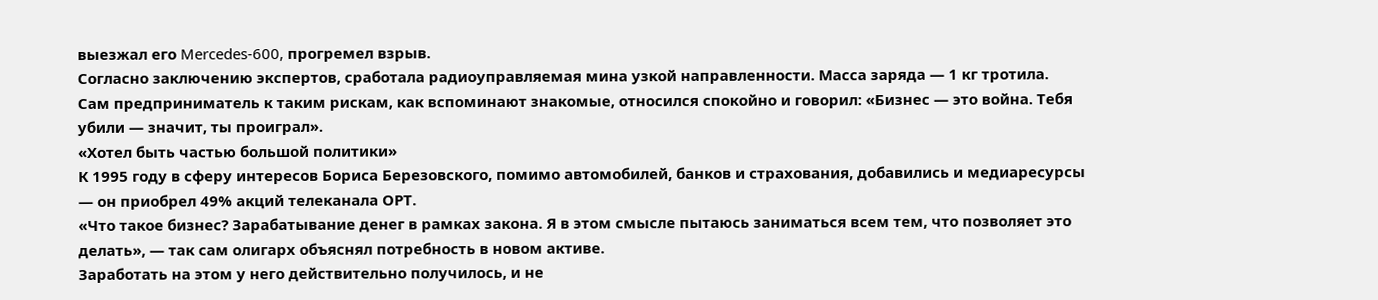выезжал его Mercedes-600, прогремел взрыв.
Согласно заключению экспертов, сработала радиоуправляемая мина узкой направленности. Масса заряда — 1 кг тротила.
Сам предприниматель к таким рискам, как вспоминают знакомые, относился спокойно и говорил: «Бизнес — это война. Тебя убили — значит, ты проиграл».
«Хотел быть частью большой политики»
К 1995 году в сферу интересов Бориса Березовского, помимо автомобилей, банков и страхования, добавились и медиаресурсы — он приобрел 49% акций телеканала ОРТ.
«Что такое бизнес? Зарабатывание денег в рамках закона. Я в этом смысле пытаюсь заниматься всем тем, что позволяет это делать», — так сам олигарх объяснял потребность в новом активе.
Заработать на этом у него действительно получилось, и не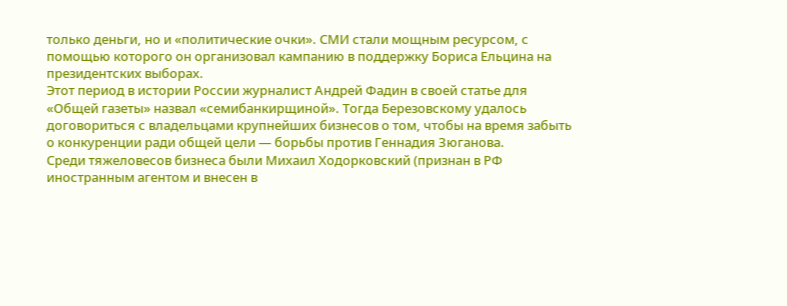только деньги, но и «политические очки». СМИ стали мощным ресурсом, с помощью которого он организовал кампанию в поддержку Бориса Ельцина на президентских выборах.
Этот период в истории России журналист Андрей Фадин в своей статье для «Общей газеты» назвал «семибанкирщиной». Тогда Березовскому удалось договориться с владельцами крупнейших бизнесов о том, чтобы на время забыть о конкуренции ради общей цели — борьбы против Геннадия Зюганова.
Среди тяжеловесов бизнеса были Михаил Ходорковский (признан в РФ иностранным агентом и внесен в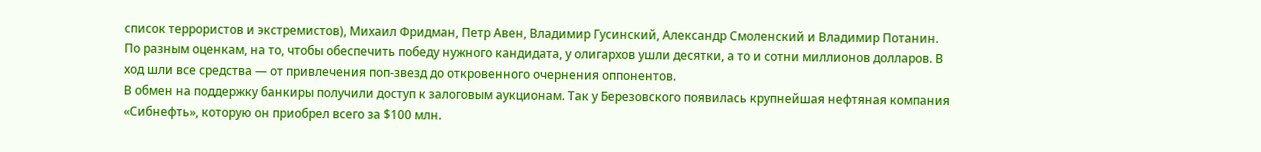список террористов и экстремистов), Михаил Фридман, Петр Авен, Владимир Гусинский, Александр Смоленский и Владимир Потанин.
По разным оценкам, на то, чтобы обеспечить победу нужного кандидата, у олигархов ушли десятки, а то и сотни миллионов долларов. В ход шли все средства — от привлечения поп-звезд до откровенного очернения оппонентов.
В обмен на поддержку банкиры получили доступ к залоговым аукционам. Так у Березовского появилась крупнейшая нефтяная компания «Сибнефть», которую он приобрел всего за $100 млн.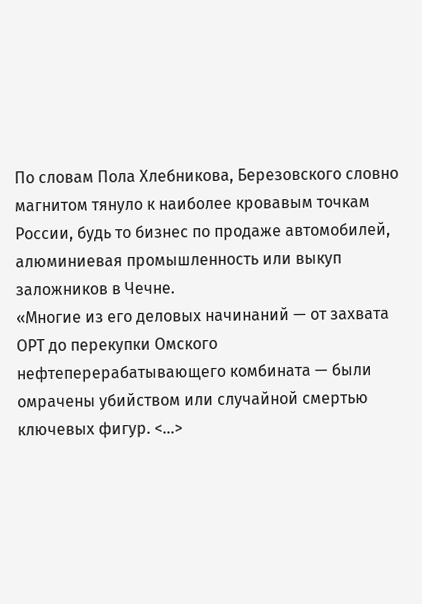По словам Пола Хлебникова, Березовского словно магнитом тянуло к наиболее кровавым точкам России, будь то бизнес по продаже автомобилей, алюминиевая промышленность или выкуп заложников в Чечне.
«Многие из его деловых начинаний — от захвата ОРТ до перекупки Омского нефтеперерабатывающего комбината — были омрачены убийством или случайной смертью ключевых фигур. <…>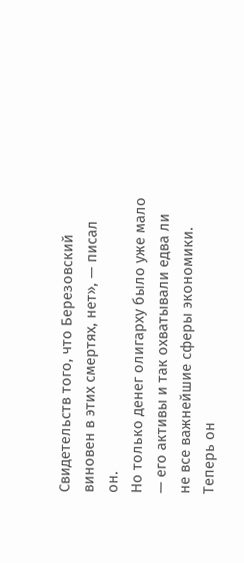Свидетельств того, что Березовский виновен в этих смертях, нет», — писал он.
Но только денег олигарху было уже мало — его активы и так охватывали едва ли не все важнейшие сферы экономики. Теперь он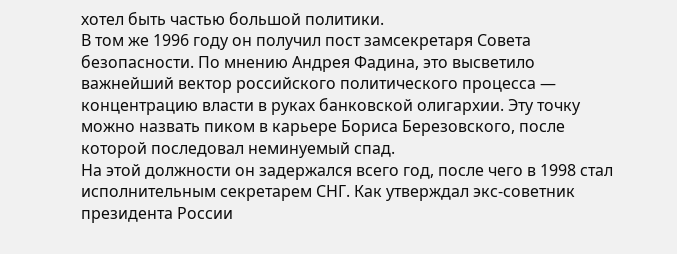хотел быть частью большой политики.
В том же 1996 году он получил пост замсекретаря Совета безопасности. По мнению Андрея Фадина, это высветило важнейший вектор российского политического процесса — концентрацию власти в руках банковской олигархии. Эту точку можно назвать пиком в карьере Бориса Березовского, после которой последовал неминуемый спад.
На этой должности он задержался всего год, после чего в 1998 стал исполнительным секретарем СНГ. Как утверждал экс-советник президента России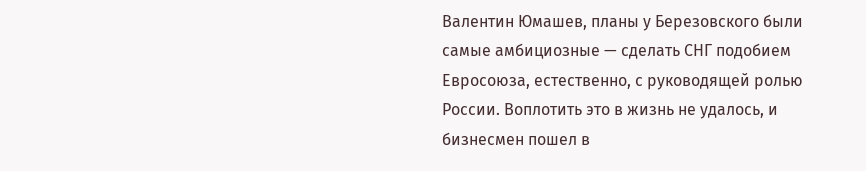Валентин Юмашев, планы у Березовского были самые амбициозные — сделать СНГ подобием Евросоюза, естественно, с руководящей ролью России. Воплотить это в жизнь не удалось, и бизнесмен пошел в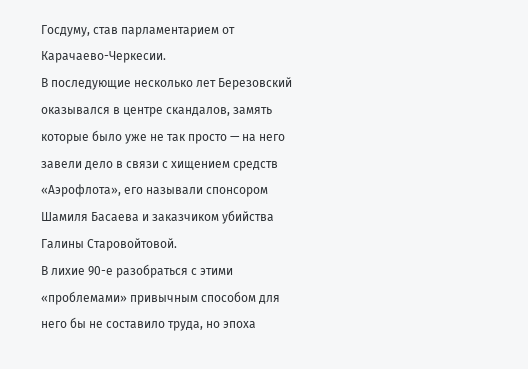Госдуму, став парламентарием от Карачаево-Черкесии.
В последующие несколько лет Березовский оказывался в центре скандалов, замять которые было уже не так просто — на него завели дело в связи с хищением средств «Аэрофлота», его называли спонсором Шамиля Басаева и заказчиком убийства Галины Старовойтовой.
В лихие 90-е разобраться с этими «проблемами» привычным способом для него бы не составило труда, но эпоха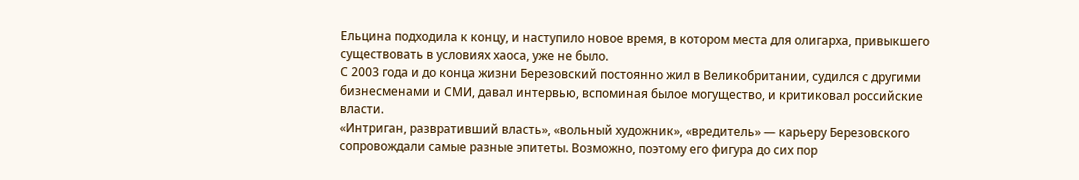Ельцина подходила к концу, и наступило новое время, в котором места для олигарха, привыкшего существовать в условиях хаоса, уже не было.
С 2003 года и до конца жизни Березовский постоянно жил в Великобритании, судился с другими бизнесменами и СМИ, давал интервью, вспоминая былое могущество, и критиковал российские власти.
«Интриган, развративший власть», «вольный художник», «вредитель» — карьеру Березовского сопровождали самые разные эпитеты. Возможно, поэтому его фигура до сих пор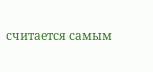считается самым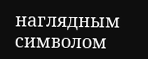наглядным символом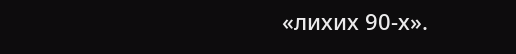«лихих 90-х».